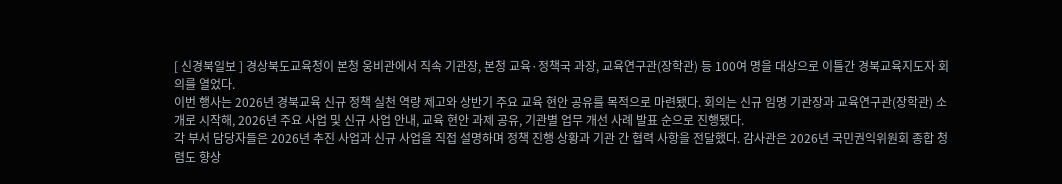[ 신경북일보 ] 경상북도교육청이 본청 웅비관에서 직속 기관장, 본청 교육·정책국 과장, 교육연구관(장학관) 등 100여 명을 대상으로 이틀간 경북교육지도자 회의를 열었다.
이번 행사는 2026년 경북교육 신규 정책 실천 역량 제고와 상반기 주요 교육 현안 공유를 목적으로 마련됐다. 회의는 신규 임명 기관장과 교육연구관(장학관) 소개로 시작해, 2026년 주요 사업 및 신규 사업 안내, 교육 현안 과제 공유, 기관별 업무 개선 사례 발표 순으로 진행됐다.
각 부서 담당자들은 2026년 추진 사업과 신규 사업을 직접 설명하며 정책 진행 상황과 기관 간 협력 사항을 전달했다. 감사관은 2026년 국민권익위원회 종합 청렴도 향상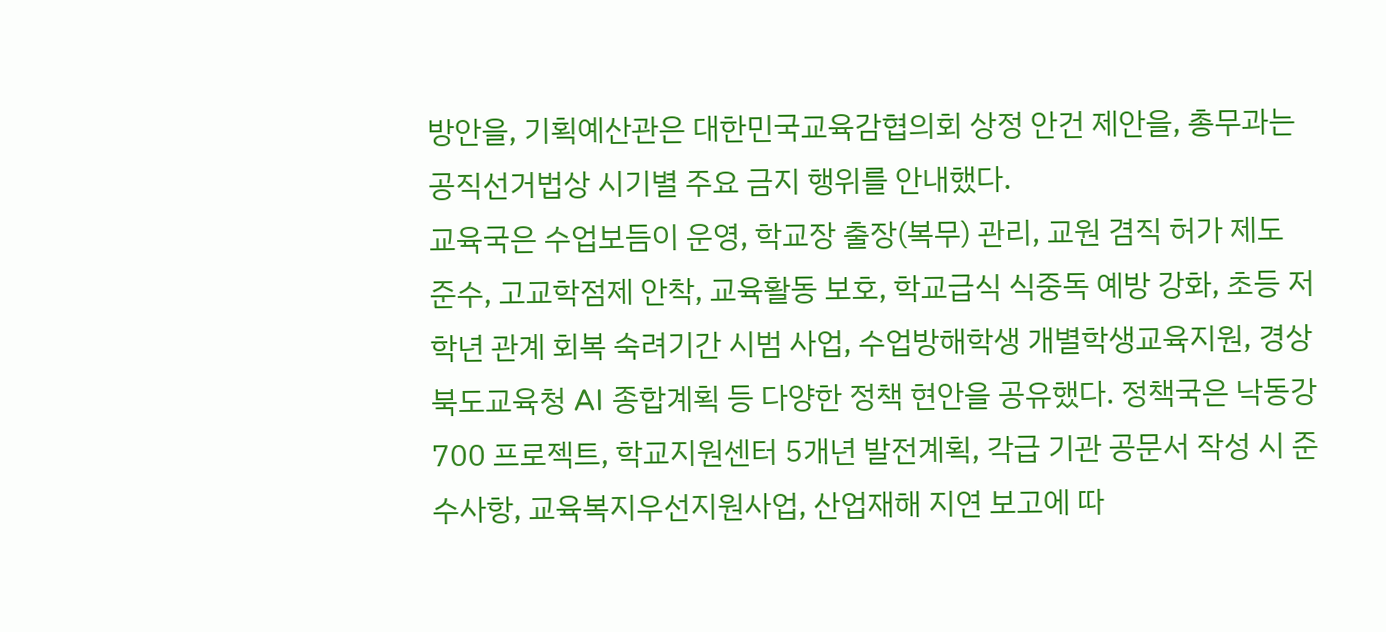방안을, 기획예산관은 대한민국교육감협의회 상정 안건 제안을, 총무과는 공직선거법상 시기별 주요 금지 행위를 안내했다.
교육국은 수업보듬이 운영, 학교장 출장(복무) 관리, 교원 겸직 허가 제도 준수, 고교학점제 안착, 교육활동 보호, 학교급식 식중독 예방 강화, 초등 저학년 관계 회복 숙려기간 시범 사업, 수업방해학생 개별학생교육지원, 경상북도교육청 AI 종합계획 등 다양한 정책 현안을 공유했다. 정책국은 낙동강 700 프로젝트, 학교지원센터 5개년 발전계획, 각급 기관 공문서 작성 시 준수사항, 교육복지우선지원사업, 산업재해 지연 보고에 따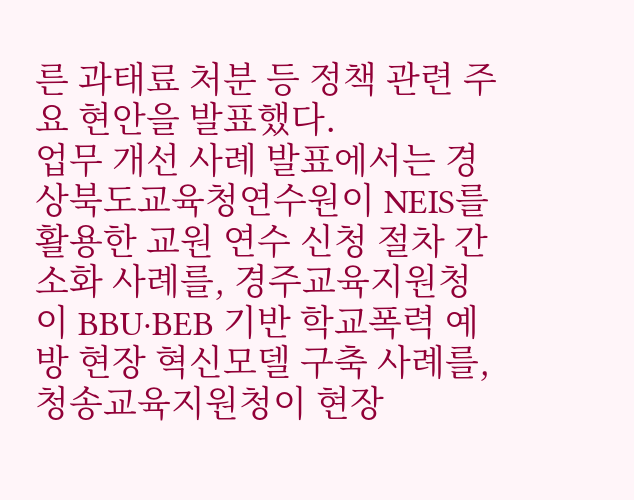른 과태료 처분 등 정책 관련 주요 현안을 발표했다.
업무 개선 사례 발표에서는 경상북도교육청연수원이 NEIS를 활용한 교원 연수 신청 절차 간소화 사례를, 경주교육지원청이 BBU·BEB 기반 학교폭력 예방 현장 혁신모델 구축 사례를, 청송교육지원청이 현장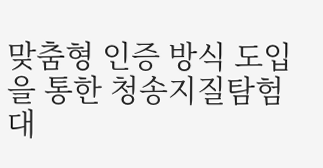맞춤형 인증 방식 도입을 통한 청송지질탐험대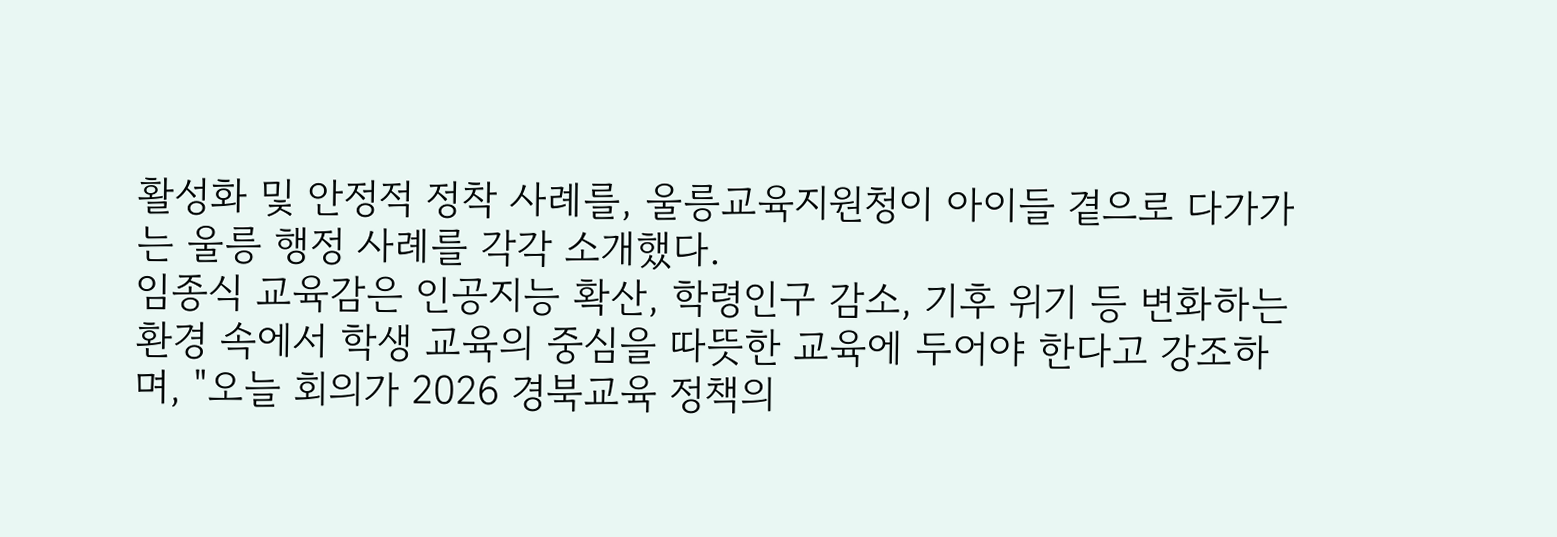활성화 및 안정적 정착 사례를, 울릉교육지원청이 아이들 곁으로 다가가는 울릉 행정 사례를 각각 소개했다.
임종식 교육감은 인공지능 확산, 학령인구 감소, 기후 위기 등 변화하는 환경 속에서 학생 교육의 중심을 따뜻한 교육에 두어야 한다고 강조하며, "오늘 회의가 2026 경북교육 정책의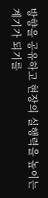방향을 공유하고 현장의 실행력을 높이는 계기가 되기를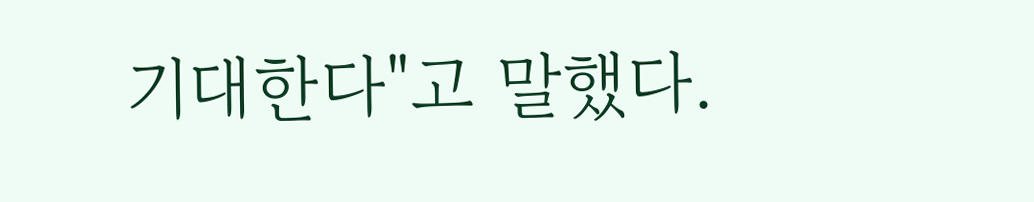기대한다"고 말했다.